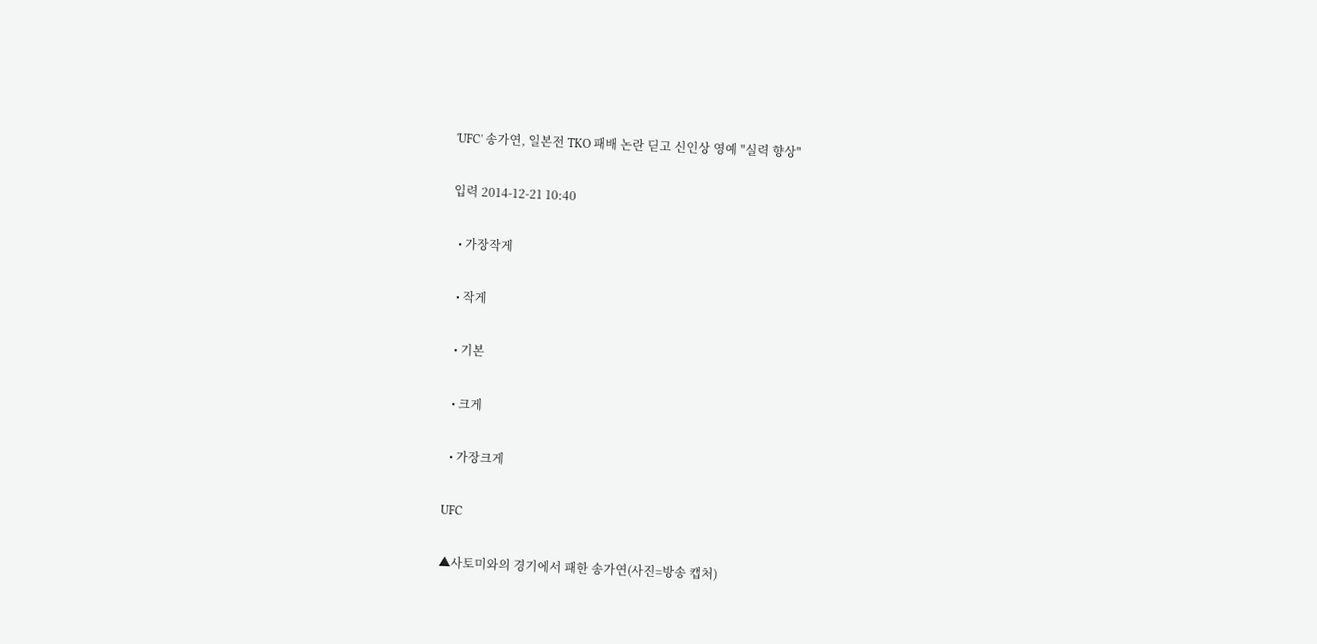'UFC' 송가연, 일본전 TKO 패배 논란 딛고 신인상 영예 "실력 향상"

입력 2014-12-21 10:40

  • 가장작게

  • 작게

  • 기본

  • 크게

  • 가장크게

UFC

▲사토미와의 경기에서 패한 송가연(사진=방송 캡처)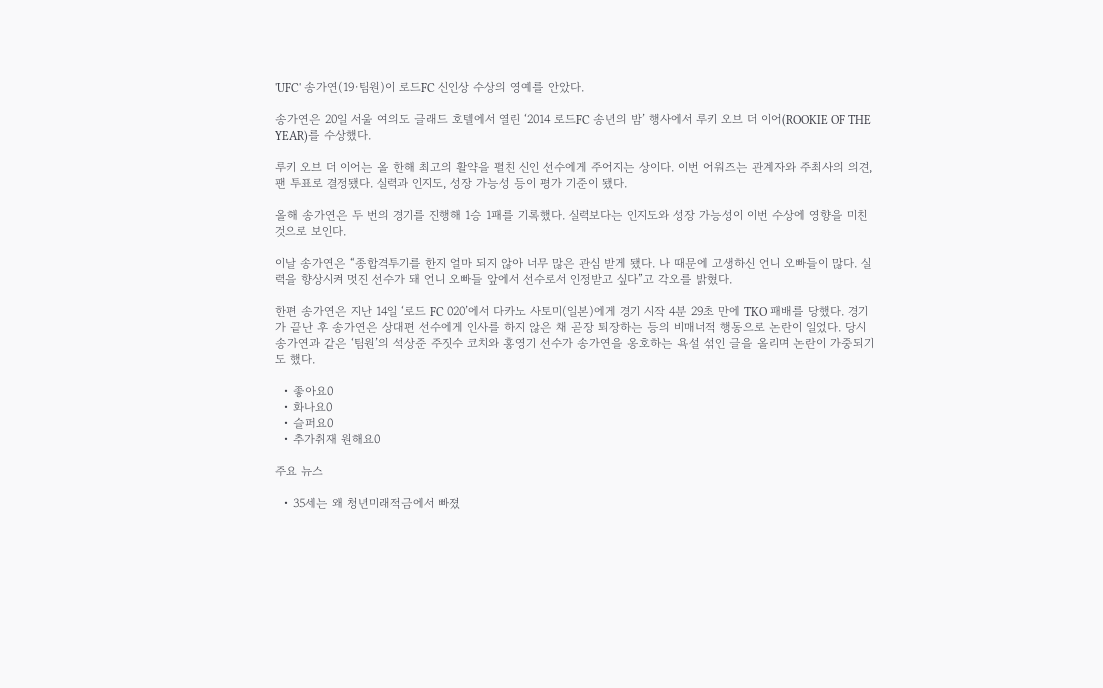'UFC' 송가연(19·팀원)이 로드FC 신인상 수상의 영예를 안았다.

송가연은 20일 서울 여의도 글래드 호텔에서 열린 ‘2014 로드FC 송년의 밤’ 행사에서 루키 오브 더 이어(ROOKIE OF THE YEAR)를 수상했다.

루키 오브 더 이어는 올 한해 최고의 활약을 펼친 신인 선수에게 주어지는 상이다. 이번 어워즈는 관계자와 주최사의 의견, 팬 투표로 결정됐다. 실력과 인지도, 성장 가능성 등이 평가 기준이 됐다.

올해 송가연은 두 번의 경기를 진행해 1승 1패를 기록했다. 실력보다는 인지도와 성장 가능성이 이번 수상에 영향을 미친 것으로 보인다.

이날 송가연은 “종합격투기를 한지 얼마 되지 않아 너무 많은 관심 받게 됐다. 나 때문에 고생하신 언니 오빠들이 많다. 실력을 향상시켜 멋진 선수가 돼 언니 오빠들 앞에서 선수로서 인정받고 싶다”고 각오를 밝혔다.

한편 송가연은 지난 14일 ‘로드 FC 020’에서 다카노 사토미(일본)에게 경기 시작 4분 29초 만에 TKO 패배를 당했다. 경기가 끝난 후 송가연은 상대편 선수에게 인사를 하지 않은 채 곧장 퇴장하는 등의 비매너적 행동으로 논란이 일었다. 당시 송가연과 같은 ‘팀원’의 석상준 주짓수 코치와 홍영기 선수가 송가연을 옹호하는 욕설 섞인 글을 올리며 논란이 가중되기도 했다.

  • 좋아요0
  • 화나요0
  • 슬퍼요0
  • 추가취재 원해요0

주요 뉴스

  • 35세는 왜 청년미래적금에서 빠졌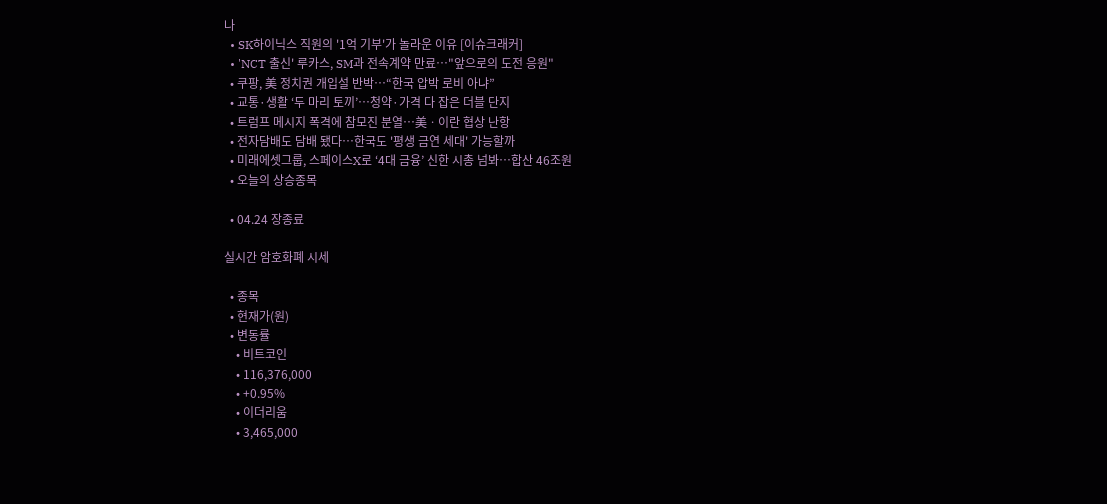나
  • SK하이닉스 직원의 '1억 기부'가 놀라운 이유 [이슈크래커]
  • 'NCT 출신' 루카스, SM과 전속계약 만료⋯"앞으로의 도전 응원"
  • 쿠팡, 美 정치권 개입설 반박⋯“한국 압박 로비 아냐”
  • 교통·생활 ‘두 마리 토끼’⋯청약·가격 다 잡은 더블 단지
  • 트럼프 메시지 폭격에 참모진 분열⋯美ㆍ이란 협상 난항
  • 전자담배도 담배 됐다⋯한국도 '평생 금연 세대' 가능할까
  • 미래에셋그룹, 스페이스X로 ‘4대 금융’ 신한 시총 넘봐⋯합산 46조원
  • 오늘의 상승종목

  • 04.24 장종료

실시간 암호화폐 시세

  • 종목
  • 현재가(원)
  • 변동률
    • 비트코인
    • 116,376,000
    • +0.95%
    • 이더리움
    • 3,465,000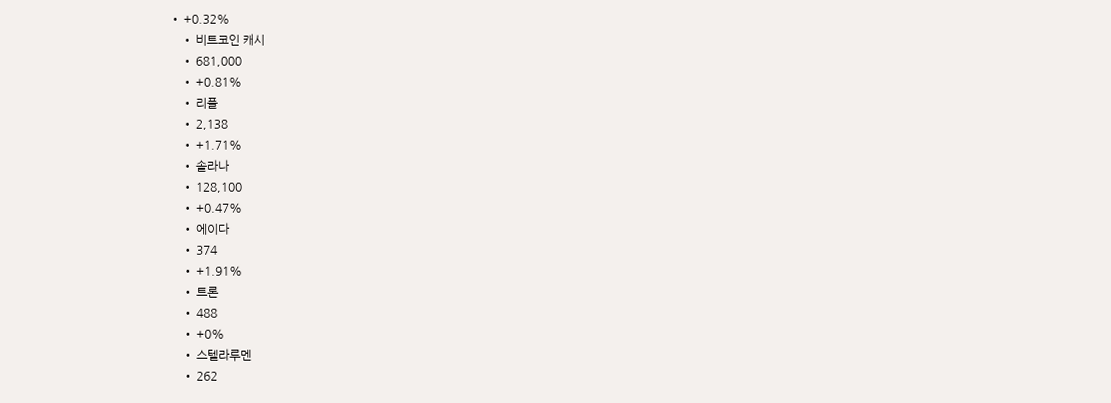• +0.32%
    • 비트코인 캐시
    • 681,000
    • +0.81%
    • 리플
    • 2,138
    • +1.71%
    • 솔라나
    • 128,100
    • +0.47%
    • 에이다
    • 374
    • +1.91%
    • 트론
    • 488
    • +0%
    • 스텔라루멘
    • 262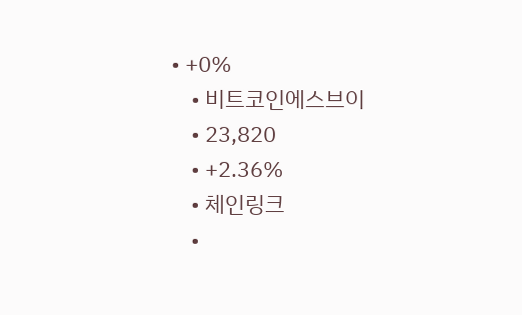• +0%
    • 비트코인에스브이
    • 23,820
    • +2.36%
    • 체인링크
    •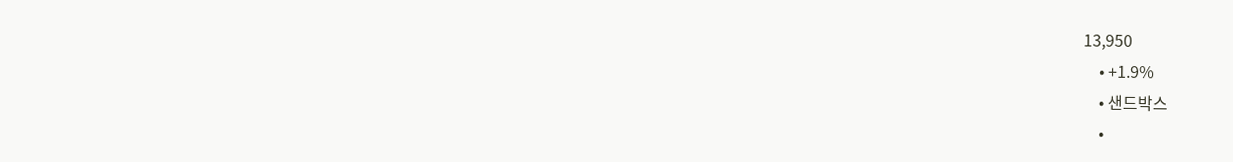13,950
    • +1.9%
    • 샌드박스
    •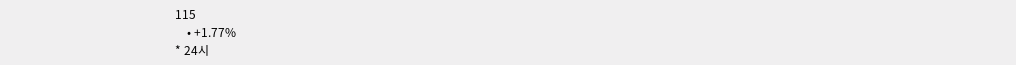115
    • +1.77%
* 24시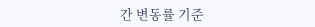간 변동률 기준